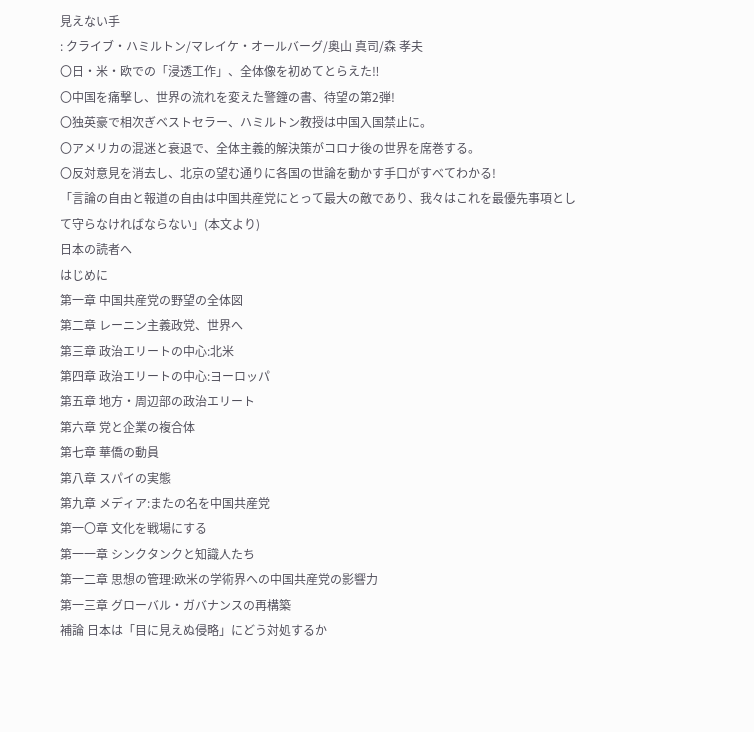見えない手
: クライブ・ハミルトン/マレイケ・オールバーグ/奥山 真司/森 孝夫
〇日・米・欧での「浸透工作」、全体像を初めてとらえた‼
〇中国を痛撃し、世界の流れを変えた警鐘の書、待望の第2弾!
〇独英豪で相次ぎベストセラー、ハミルトン教授は中国入国禁止に。
〇アメリカの混迷と衰退で、全体主義的解決策がコロナ後の世界を席巻する。
〇反対意見を消去し、北京の望む通りに各国の世論を動かす手口がすべてわかる!
「言論の自由と報道の自由は中国共産党にとって最大の敵であり、我々はこれを最優先事項として守らなければならない」(本文より)
日本の読者へ
はじめに
第一章 中国共産党の野望の全体図
第二章 レーニン主義政党、世界へ
第三章 政治エリートの中心:北米
第四章 政治エリートの中心:ヨーロッパ
第五章 地方・周辺部の政治エリート
第六章 党と企業の複合体
第七章 華僑の動員
第八章 スパイの実態
第九章 メディア:またの名を中国共産党
第一〇章 文化を戦場にする
第一一章 シンクタンクと知識人たち
第一二章 思想の管理:欧米の学術界への中国共産党の影響力
第一三章 グローバル・ガバナンスの再構築
補論 日本は「目に見えぬ侵略」にどう対処するか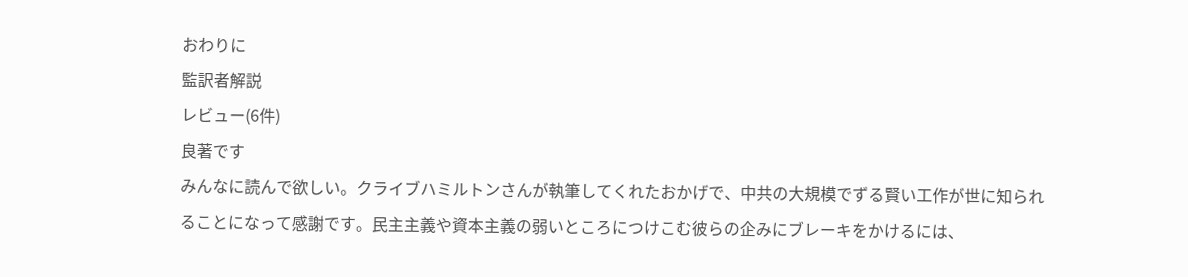おわりに
監訳者解説
レビュー(6件)
良著です
みんなに読んで欲しい。クライブハミルトンさんが執筆してくれたおかげで、中共の大規模でずる賢い工作が世に知られることになって感謝です。民主主義や資本主義の弱いところにつけこむ彼らの企みにブレーキをかけるには、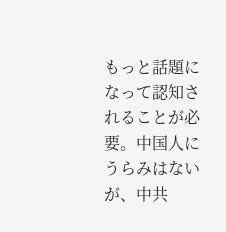もっと話題になって認知されることが必要。中国人にうらみはないが、中共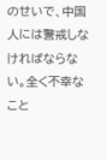のせいで、中国人には警戒しなければならない。全く不幸なこと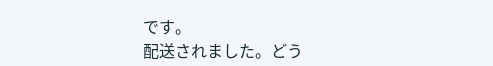です。
配送されました。どう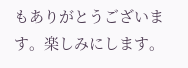もありがとうございます。楽しみにします。